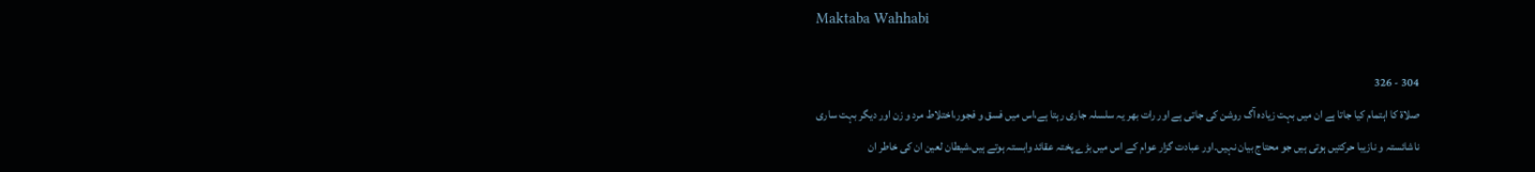Maktaba Wahhabi

304 - 326
صلاۃ کا اہتمام کیا جاتا ہے ان میں بہت زیادہ آگ روشن کی جاتی ہے اور رات بھر یہ سلسلہ جاری رہتا ہے،اس میں فسق و فجور،اختلاط مرد و زن اور دیگر بہت ساری ناشائستہ و نازیبا حرکتیں ہوتی ہیں جو محتاج بیان نہیں۔اور عبادت گزار عوام کے اس میں بڑے پختہ عقائد وابستہ ہوتے ہیں،شیطان لعین ان کی خاطر ان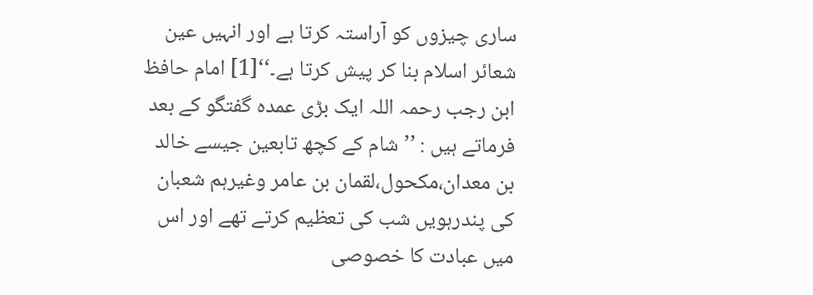ساری چیزوں کو آراستہ کرتا ہے اور انہیں عین شعائر اسلام بنا کر پیش کرتا ہے۔‘‘[1] امام حافظ ابن رجب رحمہ اللہ ایک بڑی عمدہ گفتگو کے بعد فرماتے ہیں : ’’شام کے کچھ تابعین جیسے خالد بن معدان،مکحول،لقمان بن عامر وغیرہم شعبان کی پندرہویں شب کی تعظیم کرتے تھے اور اس میں عبادت کا خصوصی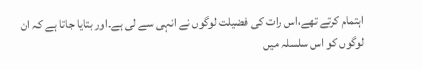اہتمام کرتے تھے،اس رات کی فضیلت لوگوں نے انہی سے لی ہے۔اور بتایا جاتا ہے کہ ان لوگوں کو اس سلسلہ میں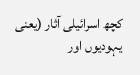کچھ اسرائیلی آثار (یعنی یہودیوں اور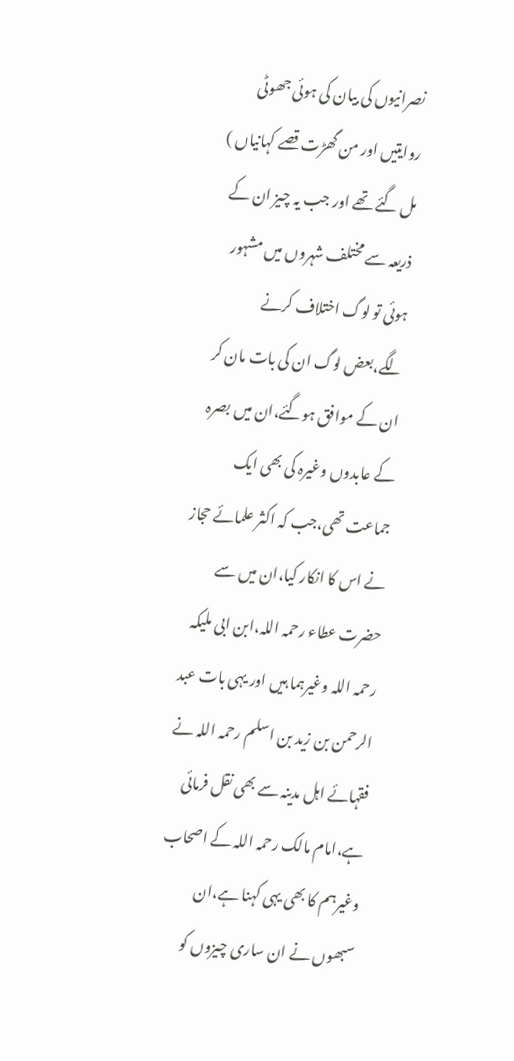نصرانیوں کی بیان کی ہوئی جھوٹی روایتیں اور من گھڑت قصے کہانیاں ) مل گئے تھے اور جب یہ چیز ان کے ذریعہ سے مختلف شہروں میں مشہور ہوئی تو لوگ اختلاف کرنے لگے،بعض لوگ ان کی بات مان کر ان کے موافق ہوگئے،ان میں بصرہ کے عابدوں وغیرہ کی بھی ایک جماعت تھی،جب کہ اکثر علمائے حجاز نے اس کا انکار کیا،ان میں سے حضرت عطاء رحمہ اللہ،ابن ابی ملیکہ رحمہ اللہ وغیرہما ہیں اور یہی بات عبد الرحمن بن زید بن اسلم رحمہ اللہ نے فقہائے اہل مدینہ سے بھی نقل فرمائی ہے،امام مالک رحمہ اللہ کے اصحاب وغیرہم کا بھی یہی کہنا ہے،ان سبھوں نے ان ساری چیزوں کو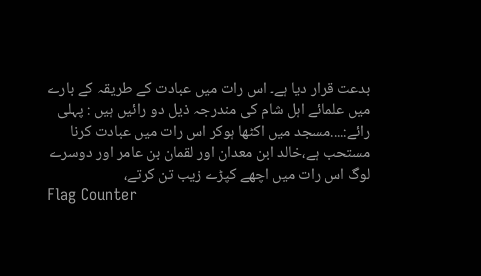بدعت قرار دیا ہے۔ اس رات میں عبادت کے طریقہ کے بارے میں علمائے اہل شام کی مندرجہ ذیل دو رائیں ہیں : پہلی رائے:....مسجد میں اکٹھا ہوکر اس رات میں عبادت کرنا مستحب ہے،خالد ابن معدان اور لقمان بن عامر اور دوسرے لوگ اس رات میں اچھے کپڑے زیب تن کرتے،
Flag Counter